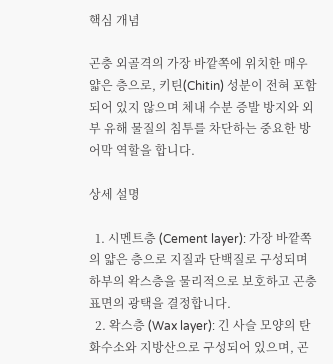핵심 개념

곤충 외골격의 가장 바깥쪽에 위치한 매우 얇은 층으로, 키틴(Chitin) 성분이 전혀 포함되어 있지 않으며 체내 수분 증발 방지와 외부 유해 물질의 침투를 차단하는 중요한 방어막 역할을 합니다.

상세 설명

  1. 시멘트층 (Cement layer): 가장 바깥쪽의 얇은 층으로 지질과 단백질로 구성되며 하부의 왁스층을 물리적으로 보호하고 곤충 표면의 광택을 결정합니다.
  2. 왁스층 (Wax layer): 긴 사슬 모양의 탄화수소와 지방산으로 구성되어 있으며, 곤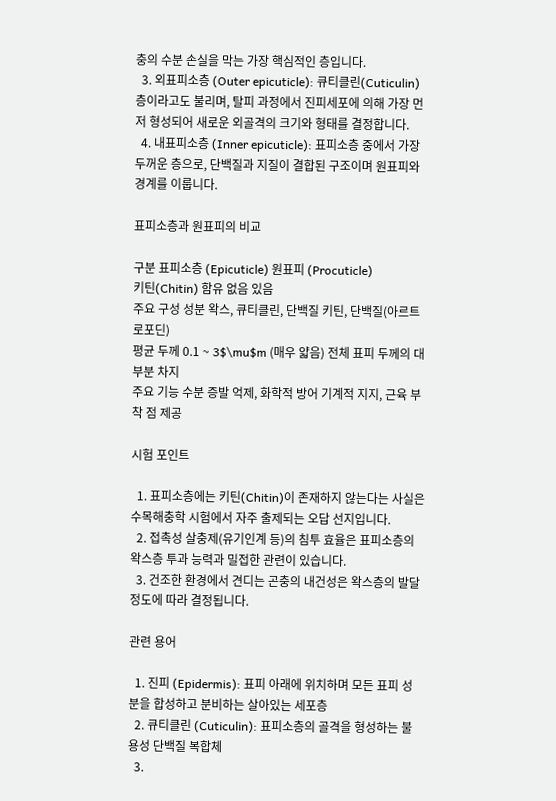충의 수분 손실을 막는 가장 핵심적인 층입니다.
  3. 외표피소층 (Outer epicuticle): 큐티클린(Cuticulin) 층이라고도 불리며, 탈피 과정에서 진피세포에 의해 가장 먼저 형성되어 새로운 외골격의 크기와 형태를 결정합니다.
  4. 내표피소층 (Inner epicuticle): 표피소층 중에서 가장 두꺼운 층으로, 단백질과 지질이 결합된 구조이며 원표피와 경계를 이룹니다.

표피소층과 원표피의 비교

구분 표피소층 (Epicuticle) 원표피 (Procuticle)
키틴(Chitin) 함유 없음 있음
주요 구성 성분 왁스, 큐티클린, 단백질 키틴, 단백질(아르트로포딘)
평균 두께 0.1 ~ 3$\mu$m (매우 얇음) 전체 표피 두께의 대부분 차지
주요 기능 수분 증발 억제, 화학적 방어 기계적 지지, 근육 부착 점 제공

시험 포인트

  1. 표피소층에는 키틴(Chitin)이 존재하지 않는다는 사실은 수목해충학 시험에서 자주 출제되는 오답 선지입니다.
  2. 접촉성 살충제(유기인계 등)의 침투 효율은 표피소층의 왁스층 투과 능력과 밀접한 관련이 있습니다.
  3. 건조한 환경에서 견디는 곤충의 내건성은 왁스층의 발달 정도에 따라 결정됩니다.

관련 용어

  1. 진피 (Epidermis): 표피 아래에 위치하며 모든 표피 성분을 합성하고 분비하는 살아있는 세포층
  2. 큐티클린 (Cuticulin): 표피소층의 골격을 형성하는 불용성 단백질 복합체
  3.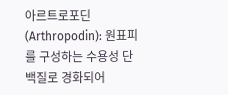아르트로포딘 (Arthropodin): 원표피를 구성하는 수용성 단백질로 경화되어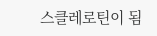스클레로틴이 됨